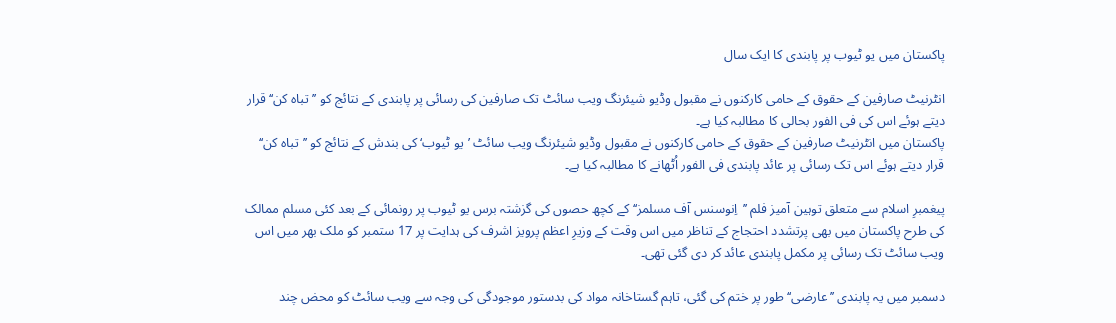پاکستان میں یو ٹیوب پر پابندی کا ایک سال

انٹرنیٹ صارفین کے حقوق کے حامی کارکنوں نے مقبول وڈیو شیئرنگ ویب سائٹ تک صارفین کی رسائی پر پابندی کے نتائج کو ’’تباہ کن‘‘ قرار دیتے ہوئے اس کی فی الفور بحالی کا مطالبہ کیا ہے۔
پاکستان میں انٹرنیٹ صارفین کے حقوق کے حامی کارکنوں نے مقبول وڈیو شیئرنگ ویب سائٹ ’یو ٹیوب‘ کی بندش کے نتائج کو ’’تباہ کن‘‘ قرار دیتے ہوئے اس تک رسائی پر عائد پابندی فی الفور اُٹھانے کا مطالبہ کیا ہے۔

پیغمبرِ اسلام سے متعلق توہین آمیز فلم ’’اِنوسنس آف مسلمز‘‘ کے کچھ حصوں کی گزشتہ برس یو ٹیوب پر رونمائی کے بعد کئی مسلم ممالک کی طرح پاکستان میں بھی پرتشدد احتجاج کے تناظر میں اس وقت کے وزیرِ اعظم پرویز اشرف کی ہدایت پر 17 ستمبر کو ملک بھر میں اس ویب سائٹ تک رسائی پر مکمل پابندی عائد کر دی گئی تھی۔

دسمبر میں یہ پابندی ’’عارضی‘‘ طور پر ختم کی گئی، تاہم گستاخانہ مواد کی بدستور موجودگی کی وجہ سے ویب سائٹ کو محض چند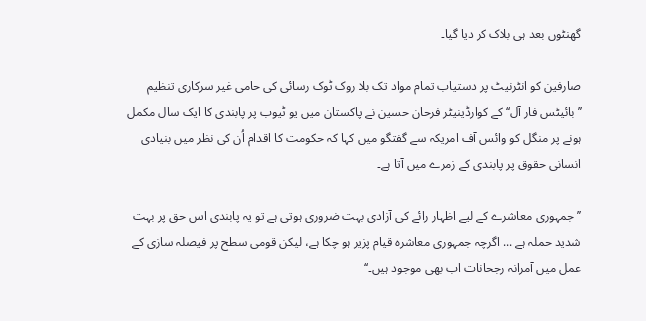گھنٹوں بعد ہی بلاک کر دیا گیا۔

صارفین کو انٹرنیٹ پر دستیاب تمام مواد تک بلا روک ٹوک رسائی کی حامی غیر سرکاری تنظیم ’’بائیٹس فار آل‘‘ کے کوارڈینیٹر فرحان حسین نے پاکستان میں یو ٹیوب پر پابندی کا ایک سال مکمل ہونے پر منگل کو وائس آف امریکہ سے گفتگو میں کہا کہ حکومت کا اقدام اُن کی نظر میں بنیادی انسانی حقوق پر پابندی کے زمرے میں آتا ہے۔

’’جمہوری معاشرے کے لیے اظہار رائے کی آزادی بہت ضروری ہوتی ہے تو یہ پابندی اس حق پر بہت شدید حملہ ہے ... اگرچہ جمہوری معاشرہ قیام پزیر ہو چکا ہے، لیکن قومی سطح پر فیصلہ سازی کے عمل میں آمرانہ رجحانات اب بھی موجود ہیں۔‘‘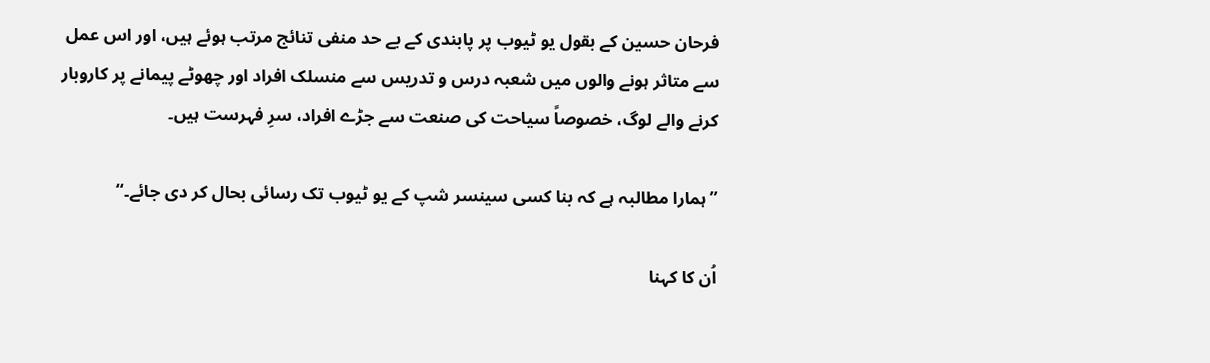فرحان حسین کے بقول یو ٹیوب پر پابندی کے بے حد منفی تنائج مرتب ہوئے ہیں، اور اس عمل سے متاثر ہونے والوں میں شعبہ درس و تدریس سے منسلک افراد اور چھوٹے پیمانے پر کاروبار کرنے والے لوگ، خصوصاً سیاحت کی صنعت سے جڑے افراد، سرِ فہرست ہیں۔

’’ہمارا مطالبہ ہے کہ بنا کسی سینسر شپ کے یو ٹیوب تک رسائی بحال کر دی جائے۔‘‘

اُن کا کہنا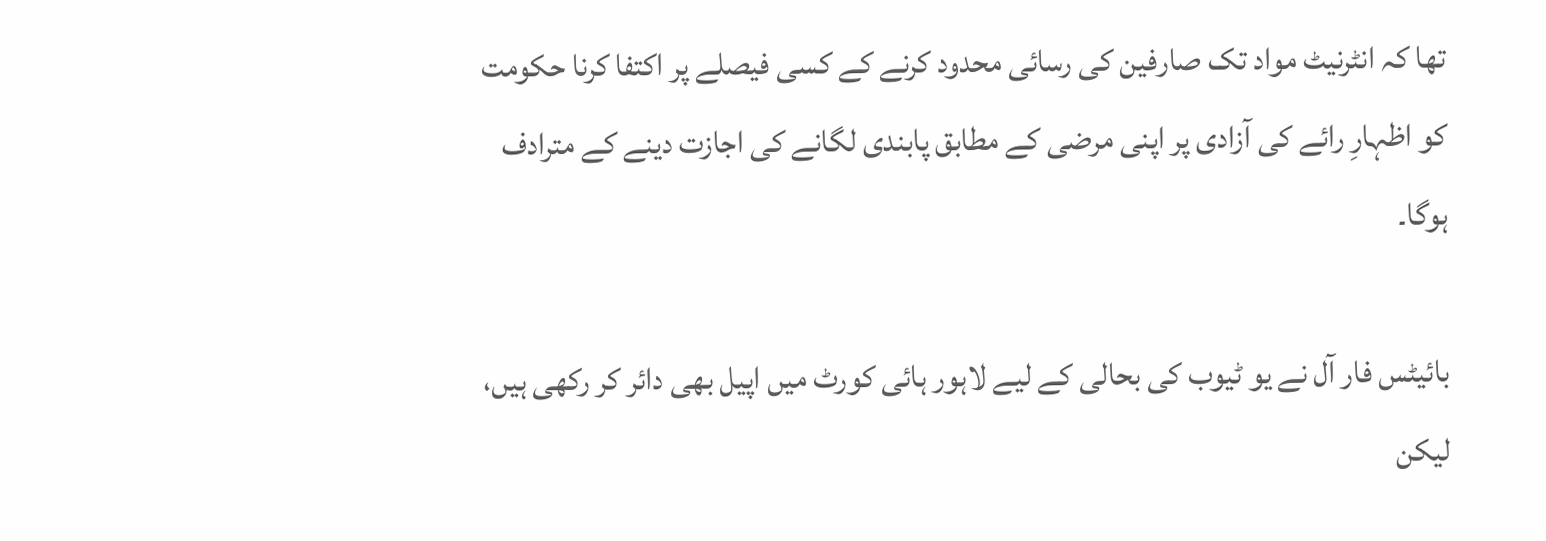تھا کہ انٹرنیٹ مواد تک صارفین کی رسائی محدود کرنے کے کسی فیصلے پر اکتفا کرنا حکومت کو اظہارِ رائے کی آزادی پر اپنی مرضی کے مطابق پابندی لگانے کی اجازت دینے کے مترادف ہوگا۔

بائیٹس فار آل نے یو ٹیوب کی بحالی کے لیے لاہور ہائی کورٹ میں اپیل بھی دائر کر رکھی ہیں، لیکن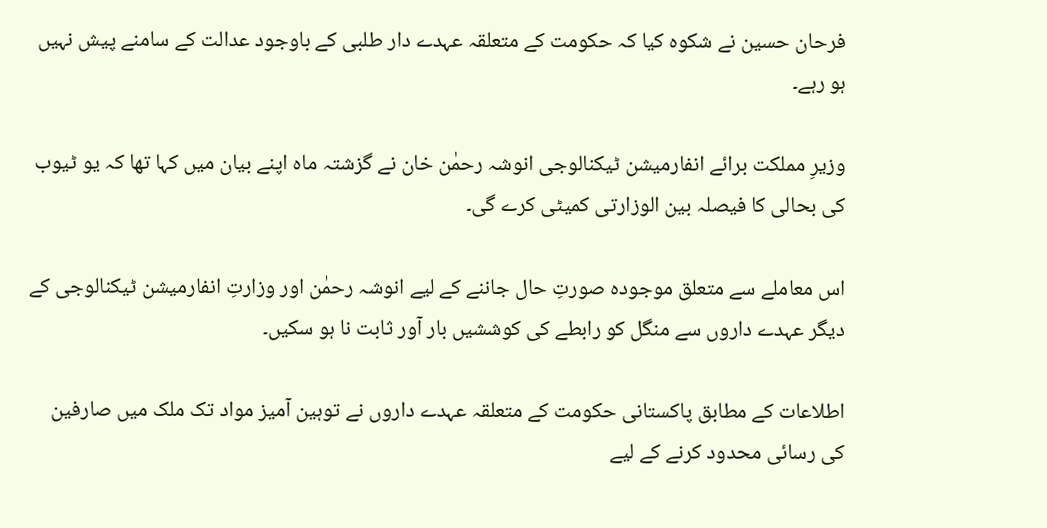فرحان حسین نے شکوہ کیا کہ حکومت کے متعلقہ عہدے دار طلبی کے باوجود عدالت کے سامنے پیش نہیں ہو رہے۔

وزیرِ مملکت برائے انفارمیشن ٹیکنالوجی انوشہ رحمٰن خان نے گزشتہ ماہ اپنے بیان میں کہا تھا کہ یو ٹیوب کی بحالی کا فیصلہ بین الوزارتی کمیٹی کرے گی۔

اس معاملے سے متعلق موجودہ صورتِ حال جاننے کے لیے انوشہ رحمٰن اور وزارتِ انفارمیشن ٹیکنالوجی کے دیگر عہدے داروں سے منگل کو رابطے کی کوششیں بار آور ثابت نا ہو سکیں۔

اطلاعات کے مطابق پاکستانی حکومت کے متعلقہ عہدے داروں نے توہین آمیز مواد تک ملک میں صارفین کی رسائی محدود کرنے کے لیے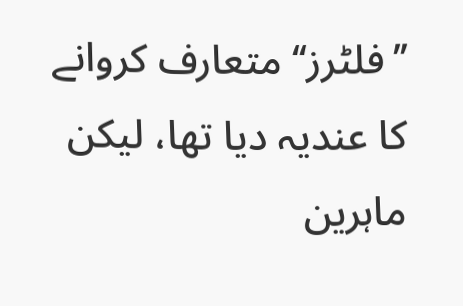’’فلٹرز‘‘ متعارف کروانے کا عندیہ دیا تھا، لیکن ماہرین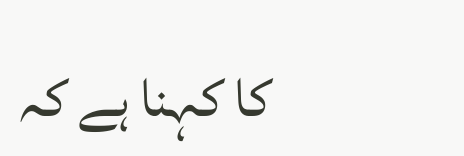کا کہنا ہے کہ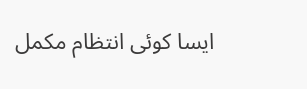ایسا کوئی انتظام مکمل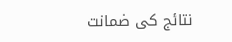نتائج کی ضمانت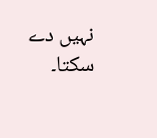نہیں دے سکتا۔